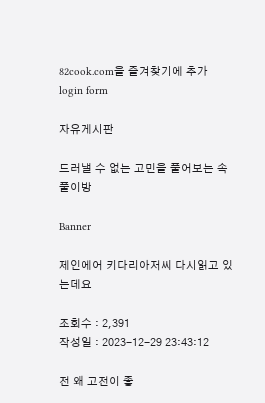82cook.com을 즐겨찾기에 추가
login form

자유게시판

드러낼 수 없는 고민을 풀어보는 속풀이방

Banner

제인에어 키다리아저씨 다시읽고 있는데요

조회수 : 2,391
작성일 : 2023-12-29 23:43:12

전 왜 고전이 좋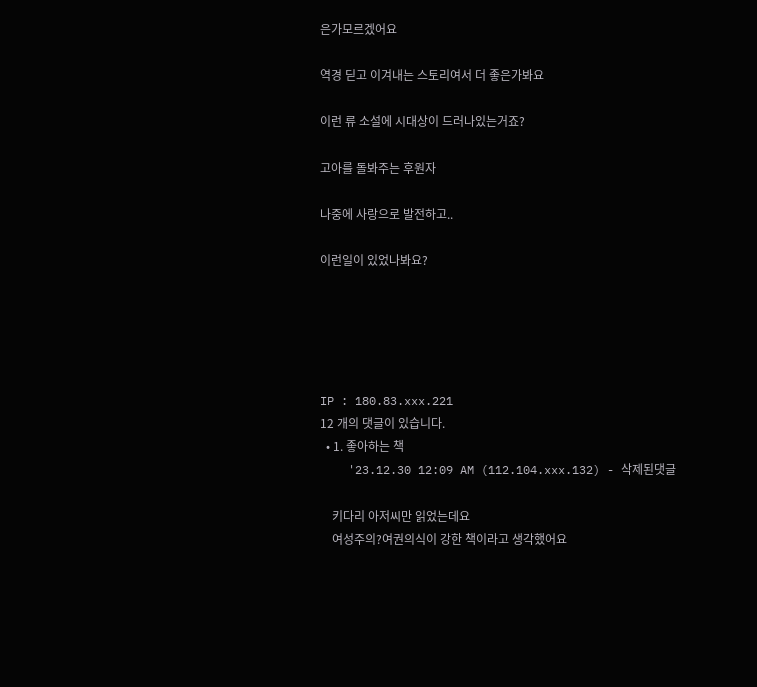은가모르겠어요

역경 딛고 이겨내는 스토리여서 더 좋은가봐요

이런 류 소설에 시대상이 드러나있는거죠?

고아를 돌봐주는 후원자

나중에 사랑으로 발전하고..

이런일이 있었나봐요?





IP : 180.83.xxx.221
12 개의 댓글이 있습니다.
  • 1. 좋아하는 책
    '23.12.30 12:09 AM (112.104.xxx.132) - 삭제된댓글

    키다리 아저씨만 읽었는데요
    여성주의?여권의식이 강한 책이라고 생각했어요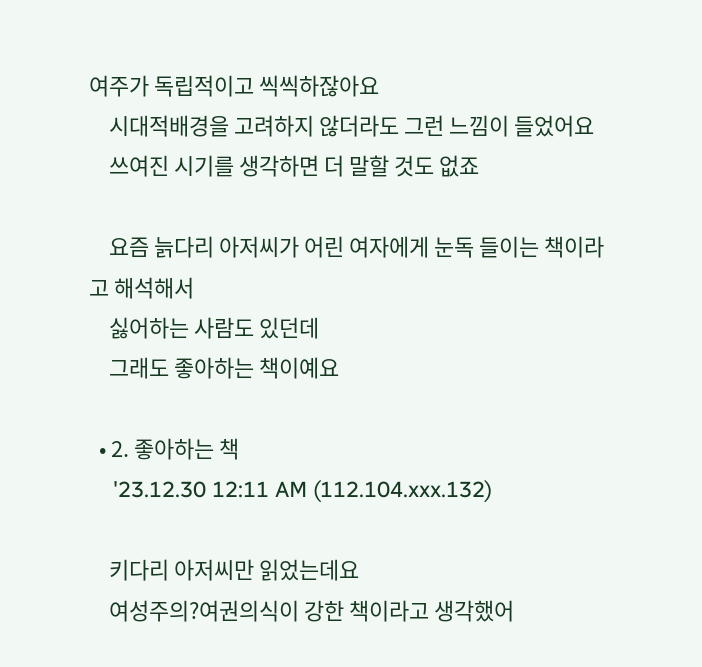여주가 독립적이고 씩씩하잖아요
    시대적배경을 고려하지 않더라도 그런 느낌이 들었어요
    쓰여진 시기를 생각하면 더 말할 것도 없죠

    요즘 늙다리 아저씨가 어린 여자에게 눈독 들이는 책이라고 해석해서
    싫어하는 사람도 있던데
    그래도 좋아하는 책이예요

  • 2. 좋아하는 책
    '23.12.30 12:11 AM (112.104.xxx.132)

    키다리 아저씨만 읽었는데요
    여성주의?여권의식이 강한 책이라고 생각했어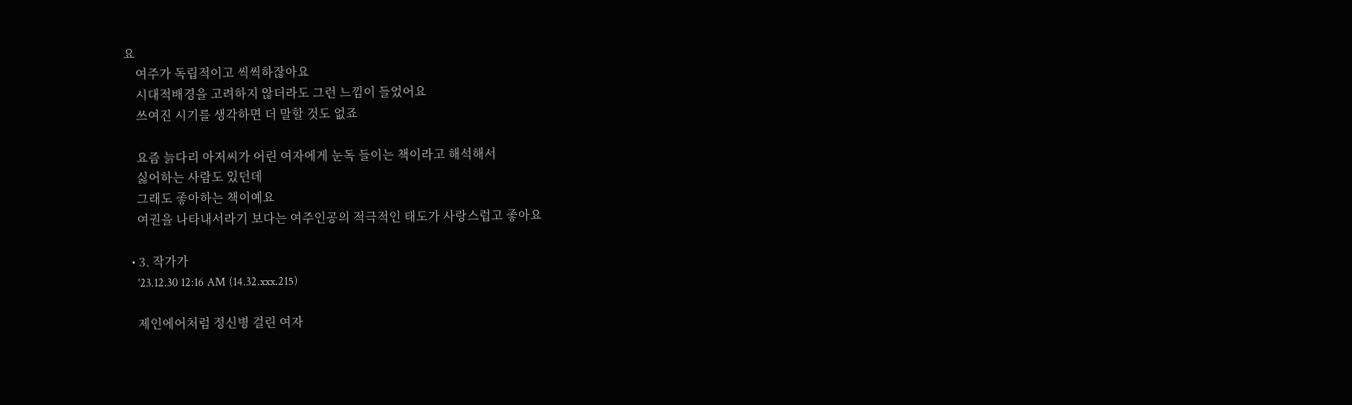요
    여주가 독립적이고 씩씩하잖아요
    시대적배경을 고려하지 않더라도 그런 느낌이 들었어요
    쓰여진 시기를 생각하면 더 말할 것도 없죠

    요즘 늙다리 아저씨가 어린 여자에게 눈독 들이는 책이라고 해석해서
    싫어하는 사람도 있던데
    그래도 좋아하는 책이예요
    여권을 나타내서라기 보다는 여주인공의 적극적인 태도가 사랑스럽고 좋아요

  • 3. 작가가
    '23.12.30 12:16 AM (14.32.xxx.215)

    제인에어처럼 정신병 걸린 여자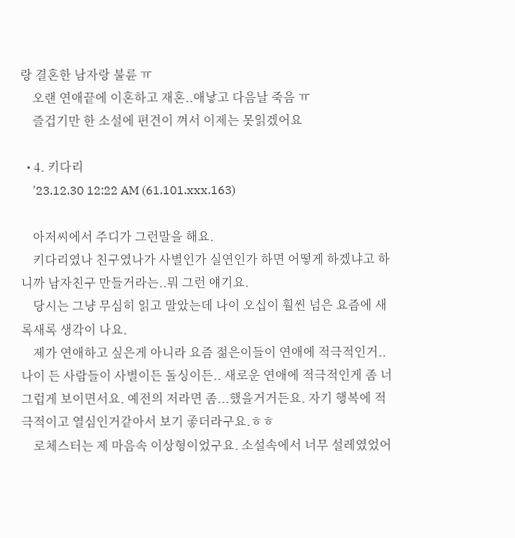랑 결혼한 남자랑 불륜 ㅠ
    오랜 연애끝에 이혼하고 재혼..애낳고 다음날 죽음 ㅠ
    즐겁기만 한 소설에 편견이 껴서 이제는 못읽겠어요

  • 4. 키다리
    '23.12.30 12:22 AM (61.101.xxx.163)

    아저씨에서 주디가 그런말을 해요.
    키다리였나 친구였나가 사별인가 실연인가 하면 어떻게 하겠냐고 하니까 남자친구 만들거라는..뭐 그런 얘기요.
    당시는 그냥 무심히 읽고 말았는데 나이 오십이 훨씬 넘은 요즘에 새록새록 생각이 나요.
    제가 연애하고 싶은게 아니라 요즘 젊은이들이 연애에 적극적인거..나이 든 사람들이 사별이든 돌싱이든.. 새로운 연애에 적극적인게 좀 너그럽게 보이면서요. 예전의 저라면 좀...했을거거든요. 자기 행복에 적극적이고 열심인거같아서 보기 좋더라구요.ㅎㅎ
    로체스터는 제 마음속 이상형이었구요. 소설속에서 너무 설레였었어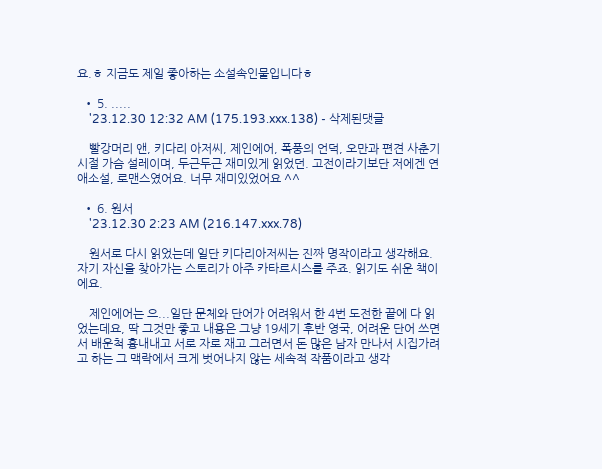요.ㅎ 지금도 제일 좋아하는 소설속인물입니다ㅎ

  • 5. .....
    '23.12.30 12:32 AM (175.193.xxx.138) - 삭제된댓글

    빨강머리 앤, 키다리 아저씨, 제인에어, 폭풍의 언덕, 오만과 편견 사춘기 시절 가슴 설레이며, 두근두근 재미있게 읽었던. 고전이라기보단 저에겐 연애소설, 로맨스였어요. 너무 재미있었어요 ^^

  • 6. 원서
    '23.12.30 2:23 AM (216.147.xxx.78)

    원서로 다시 읽었는데 일단 키다리아저씨는 진짜 명작이라고 생각해요. 자기 자신을 찾아가는 스토리가 아주 카타르시스를 주죠. 읽기도 쉬운 책이에요.

    제인에어는 으...일단 문체와 단어가 어려워서 한 4번 도전한 끝에 다 읽었는데요, 딱 그것만 좋고 내용은 그냥 19세기 후반 영국, 어려운 단어 쓰면서 배운척 흉내내고 서로 자로 재고 그러면서 돈 많은 남자 만나서 시집가려고 하는 그 맥락에서 크게 벗어나지 않는 세속적 작품이라고 생각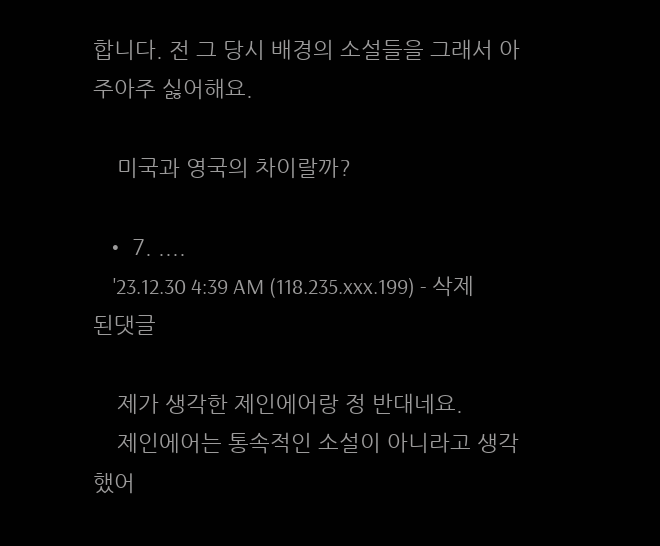합니다. 전 그 당시 배경의 소설들을 그래서 아주아주 싫어해요.

    미국과 영국의 차이랄까?

  • 7. ....
    '23.12.30 4:39 AM (118.235.xxx.199) - 삭제된댓글

    제가 생각한 제인에어랑 정 반대네요.
    제인에어는 통속적인 소설이 아니라고 생각했어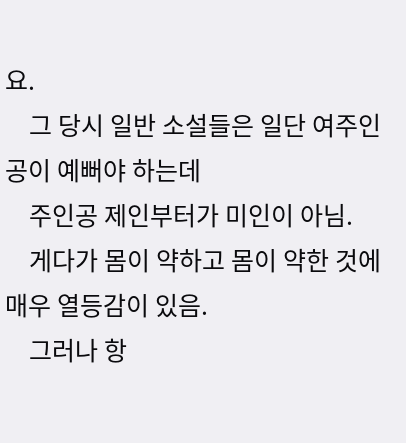요.
    그 당시 일반 소설들은 일단 여주인공이 예뻐야 하는데
    주인공 제인부터가 미인이 아님.
    게다가 몸이 약하고 몸이 약한 것에 매우 열등감이 있음.
    그러나 항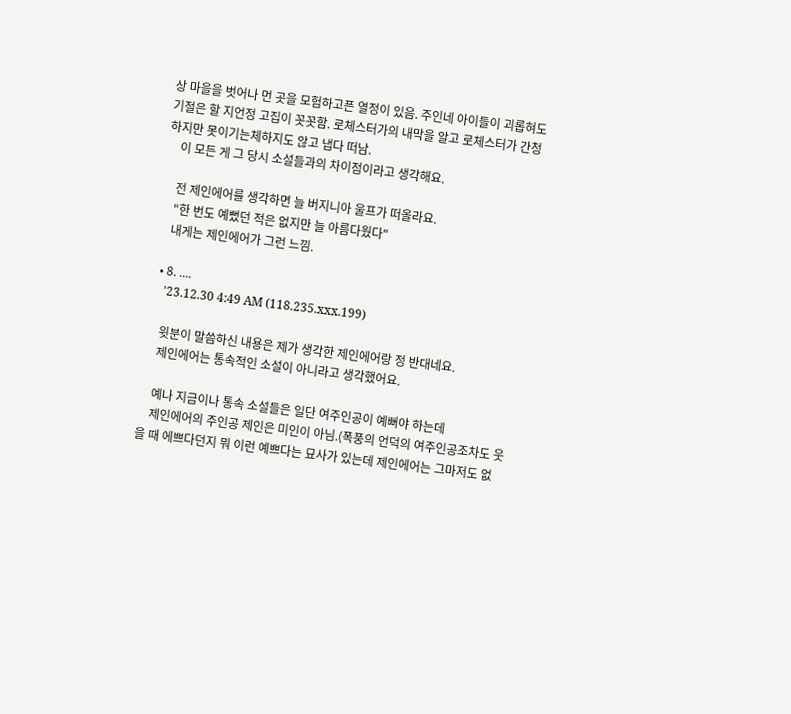상 마을을 벗어나 먼 곳을 모험하고픈 열정이 있음. 주인네 아이들이 괴롭혀도 기절은 할 지언정 고집이 꼿꼿함. 로체스터가의 내막을 알고 로체스터가 간청하지만 못이기는체하지도 않고 냅다 떠남.
    이 모든 게 그 당시 소설들과의 차이점이라고 생각해요.

    전 제인에어를 생각하면 늘 버지니아 울프가 떠올라요.
    "한 번도 예뻤던 적은 없지만 늘 아름다웠다"
    내게는 제인에어가 그런 느낌.

  • 8. ....
    '23.12.30 4:49 AM (118.235.xxx.199)

    윗분이 말씀하신 내용은 제가 생각한 제인에어랑 정 반대네요.
    제인에어는 통속적인 소설이 아니라고 생각했어요.

    예나 지금이나 통속 소설들은 일단 여주인공이 예뻐야 하는데
    제인에어의 주인공 제인은 미인이 아님.(폭풍의 언덕의 여주인공조차도 웃을 때 에쁘다던지 뭐 이런 예쁘다는 묘사가 있는데 제인에어는 그마저도 없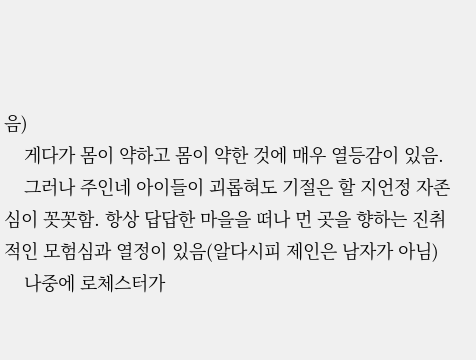음)
    게다가 몸이 약하고 몸이 약한 것에 매우 열등감이 있음.
    그러나 주인네 아이들이 괴롭혀도 기절은 할 지언정 자존심이 꼿꼿함. 항상 답답한 마을을 떠나 먼 곳을 향하는 진취적인 모험심과 열정이 있음(알다시피 제인은 남자가 아님)
    나중에 로체스터가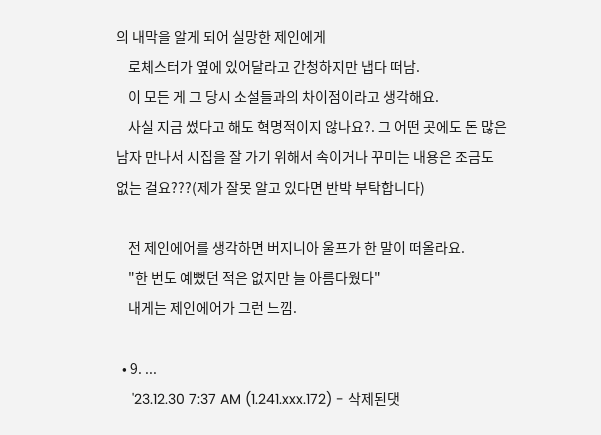의 내막을 알게 되어 실망한 제인에게
    로체스터가 옆에 있어달라고 간청하지만 냅다 떠남.
    이 모든 게 그 당시 소설들과의 차이점이라고 생각해요.
    사실 지금 썼다고 해도 혁명적이지 않나요?. 그 어떤 곳에도 돈 많은 남자 만나서 시집을 잘 가기 위해서 속이거나 꾸미는 내용은 조금도 없는 걸요???(제가 잘못 알고 있다면 반박 부탁합니다)

    전 제인에어를 생각하면 버지니아 울프가 한 말이 떠올라요.
    "한 번도 예뻤던 적은 없지만 늘 아름다웠다"
    내게는 제인에어가 그런 느낌.

  • 9. ...
    '23.12.30 7:37 AM (1.241.xxx.172) - 삭제된댓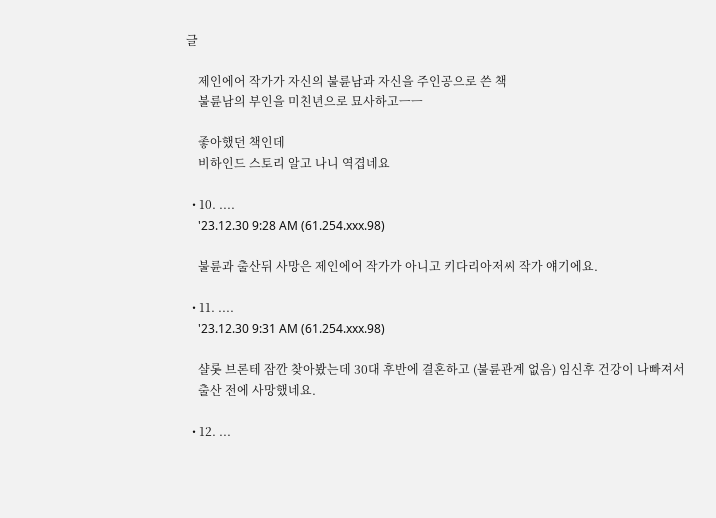글

    제인에어 작가가 자신의 불륜남과 자신을 주인공으로 쓴 책
    불륜남의 부인을 미친년으로 묘사하고ㅡㅡ

    좋아했던 책인데
    비하인드 스토리 알고 나니 역겹네요

  • 10. ....
    '23.12.30 9:28 AM (61.254.xxx.98)

    불륜과 출산뒤 사망은 제인에어 작가가 아니고 키다리아저씨 작가 얘기에요.

  • 11. ....
    '23.12.30 9:31 AM (61.254.xxx.98)

    샬롯 브론테 잠깐 찾아봤는데 30대 후반에 결혼하고 (불륜관계 없음) 임신후 건강이 나빠져서
    출산 전에 사망했네요.

  • 12. ...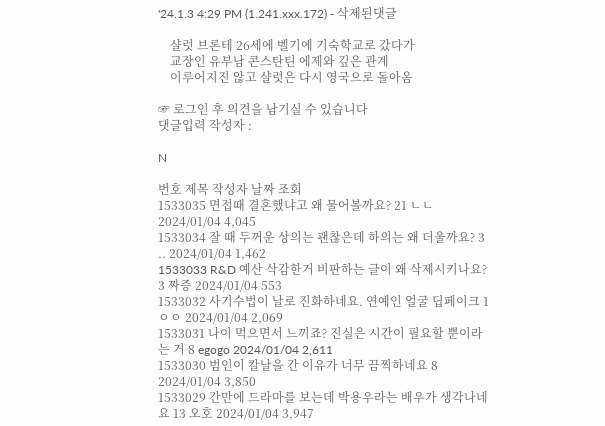'24.1.3 4:29 PM (1.241.xxx.172) - 삭제된댓글

    샬럿 브론테 26세에 벨기에 기숙학교로 갔다가
    교장인 유부남 콘스탄틴 에제와 깊은 관계
    이루어지진 않고 샬럿은 다시 영국으로 돌아옴

☞ 로그인 후 의견을 남기실 수 있습니다
댓글입력 작성자 :

N

번호 제목 작성자 날짜 조회
1533035 면접때 결혼했냐고 왜 물어볼까요? 21 ㄴㄴ 2024/01/04 4,045
1533034 잘 때 두꺼운 상의는 괜찮은데 하의는 왜 더울까요? 3 .. 2024/01/04 1,462
1533033 R&D 예산 삭감한거 비판하는 글이 왜 삭제시키나요? 3 짜증 2024/01/04 553
1533032 사기수법이 날로 진화하네요. 연예인 얼굴 딥페이크 1 ㅇㅇ 2024/01/04 2,069
1533031 나이 먹으면서 느끼죠? 진실은 시간이 필요할 뿐이라는 거 8 egogo 2024/01/04 2,611
1533030 범인이 칼날을 간 이유가 너무 끔찍하네요 8 2024/01/04 3,850
1533029 간만에 드라마를 보는데 박용우라는 배우가 생각나네요 13 오호 2024/01/04 3,947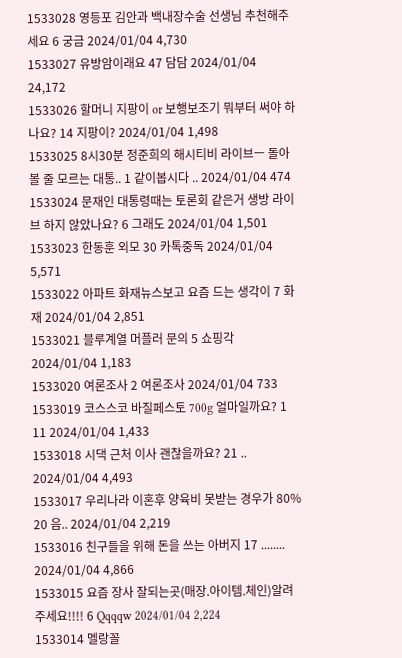1533028 영등포 김안과 백내장수술 선생님 추천해주세요 6 궁금 2024/01/04 4,730
1533027 유방암이래요 47 담담 2024/01/04 24,172
1533026 할머니 지팡이 or 보행보조기 뭐부터 써야 하나요? 14 지팡이? 2024/01/04 1,498
1533025 8시30분 정준희의 해시티비 라이브ㅡ 돌아볼 줄 모르는 대통.. 1 같이봅시다 .. 2024/01/04 474
1533024 문재인 대통령때는 토론회 같은거 생방 라이브 하지 않았나요? 6 그래도 2024/01/04 1,501
1533023 한동훈 외모 30 카톡중독 2024/01/04 5,571
1533022 아파트 화재뉴스보고 요즘 드는 생각이 7 화재 2024/01/04 2,851
1533021 블루계열 머플러 문의 5 쇼핑각 2024/01/04 1,183
1533020 여론조사 2 여론조사 2024/01/04 733
1533019 코스스코 바질페스토 700g 얼마일까요? 1 11 2024/01/04 1,433
1533018 시댁 근처 이사 괜찮을까요? 21 .. 2024/01/04 4,493
1533017 우리나라 이혼후 양육비 못받는 경우가 80% 20 음.. 2024/01/04 2,219
1533016 친구들을 위해 돈을 쓰는 아버지 17 ........ 2024/01/04 4,866
1533015 요즘 장사 잘되는곳(매장.아이템.체인)알려주세요!!!! 6 Qqqqw 2024/01/04 2,224
1533014 멜랑꼴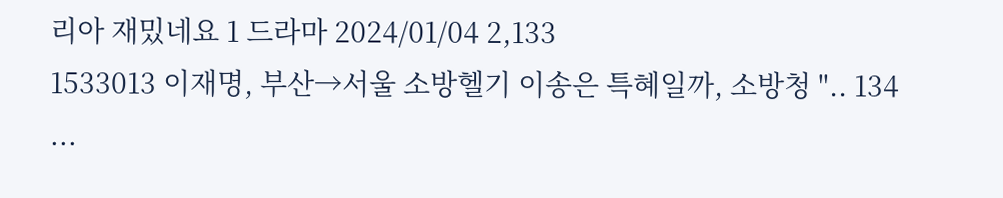리아 재밌네요 1 드라마 2024/01/04 2,133
1533013 이재명, 부산→서울 소방헬기 이송은 특혜일까, 소방청 ".. 134 ...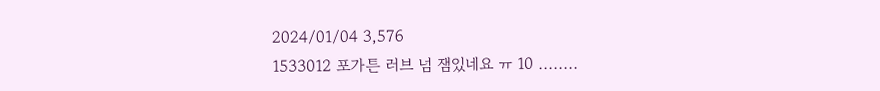2024/01/04 3,576
1533012 포가튼 러브 넘 잼있네요 ㅠ 10 ........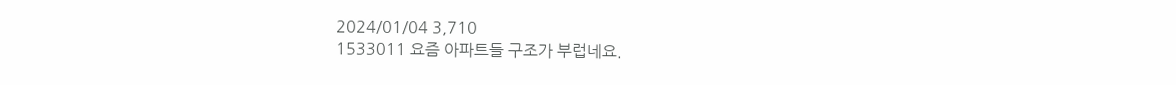2024/01/04 3,710
1533011 요즘 아파트들 구조가 부럽네요.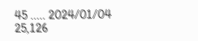45 ..... 2024/01/04 25,126